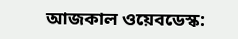আজকাল ওয়েবডেস্ক: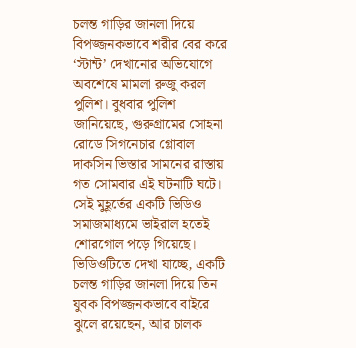চলন্ত গাড়ির জানলা দিয়ে বিপজ্জনকভাবে শরীর বের করে ‘স্টান্ট’ দেখানোর অভিযোগে অবশেষে মামলা রুজু করল পুলিশ। বুধবার পুলিশ জানিয়েছে, গুরুগ্রামের সোহনা রোডে সিগনেচার গ্লোবাল দাকসিন ভিস্তার সামনের রাস্তায় গত সোমবার এই ঘটনাটি ঘটে। সেই মুহূর্তের একটি ভিডিও সমাজমাধ্যমে ভাইরাল হতেই শোরগোল পড়ে গিয়েছে।
ভিডিওটিতে দেখা যাচ্ছে, একটি চলন্ত গাড়ির জানলা দিয়ে তিন যুবক বিপজ্জনকভাবে বাইরে ঝুলে রয়েছেন, আর চালক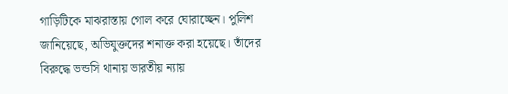গাড়িটিকে মাঝরাস্তায় গোল করে ঘোরাচ্ছেন। পুলিশ জানিয়েছে, অভিযুক্তদের শনাক্ত করা হয়েছে। তাঁদের বিরুদ্ধে ভন্ডসি থানায় ভারতীয় ন্যায়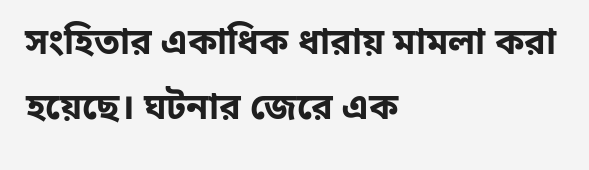সংহিতার একাধিক ধারায় মামলা করা হয়েছে। ঘটনার জেরে এক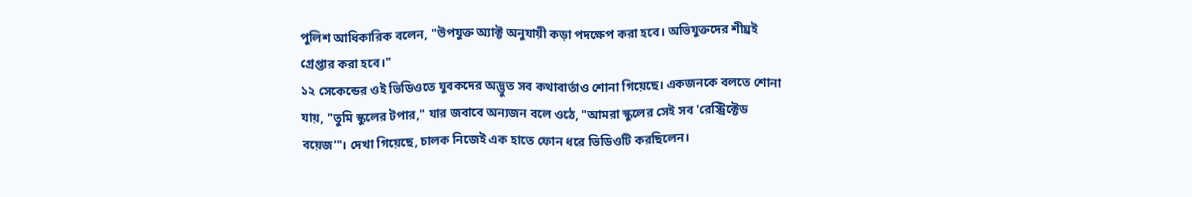পুলিশ আধিকারিক বলেন, "উপযুক্ত অ্যাক্ট অনুযায়ী কড়া পদক্ষেপ করা হবে। অভিযুক্তদের শীঘ্রই গ্রেপ্তার করা হবে।"
১২ সেকেন্ডের ওই ভিডিওতে যুবকদের অদ্ভুত সব কথাবার্তাও শোনা গিয়েছে। একজনকে বলতে শোনা যায়, "তুমি স্কুলের টপার," যার জবাবে অন্যজন বলে ওঠে, "আমরা স্কুলের সেই সব 'রেস্ট্রিক্টেড বয়েজ'"। দেখা গিয়েছে, চালক নিজেই এক হাতে ফোন ধরে ভিডিওটি করছিলেন।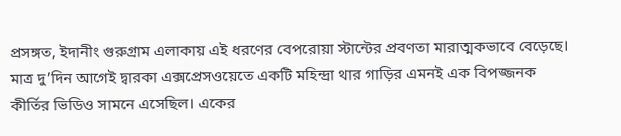প্রসঙ্গত, ইদানীং গুরুগ্রাম এলাকায় এই ধরণের বেপরোয়া স্টান্টের প্রবণতা মারাত্মকভাবে বেড়েছে। মাত্র দু’দিন আগেই দ্বারকা এক্সপ্রেসওয়েতে একটি মহিন্দ্রা থার গাড়ির এমনই এক বিপজ্জনক কীর্তির ভিডিও সামনে এসেছিল। একের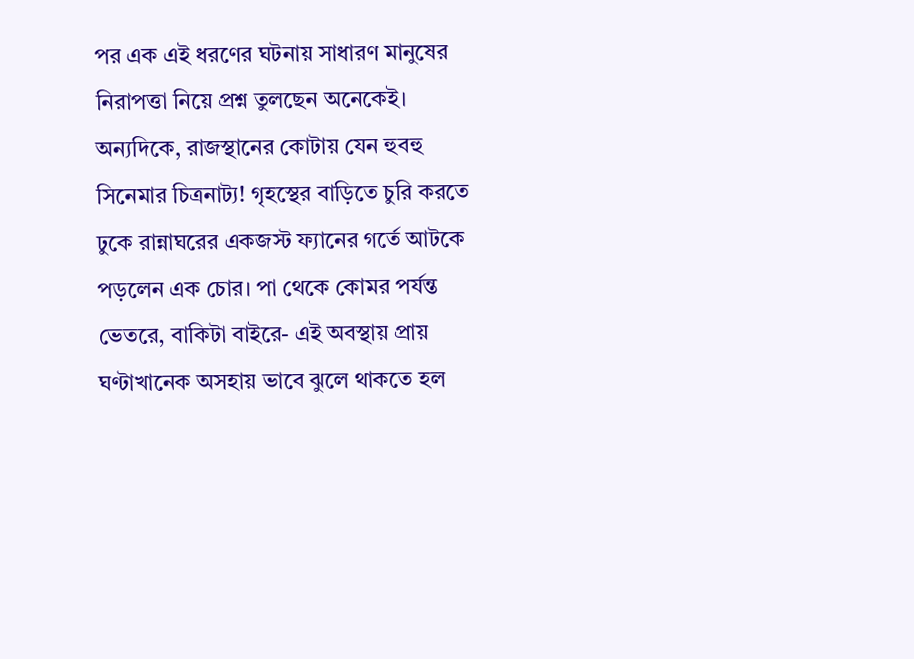পর এক এই ধরণের ঘটনায় সাধারণ মানুষের নিরাপত্তা নিয়ে প্রশ্ন তুলছেন অনেকেই।
অন্যদিকে, রাজস্থানের কোটায় যেন হুবহু সিনেমার চিত্রনাট্য! গৃহস্থের বাড়িতে চুরি করতে ঢুকে রান্নাঘরের একজস্ট ফ্যানের গর্তে আটকে পড়লেন এক চোর। পা থেকে কোমর পর্যন্ত ভেতরে, বাকিটা বাইরে- এই অবস্থায় প্রায় ঘণ্টাখানেক অসহায় ভাবে ঝুলে থাকতে হল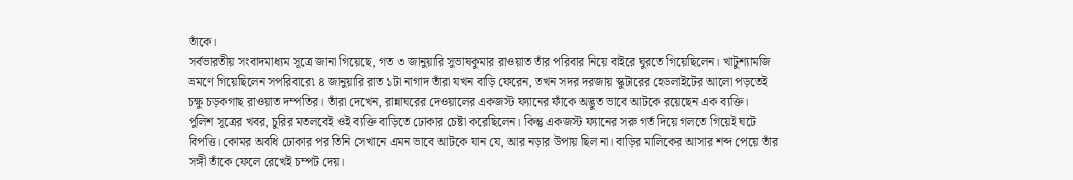তাঁকে।
সর্বভারতীয় সংবাদমাধ্যম সূত্রে জানা গিয়েছে, গত ৩ জানুয়ারি সুভাষকুমার রাওয়াত তাঁর পরিবার নিয়ে বাইরে ঘুরতে গিয়েছিলেন। খাটুশ্যামজি ভ্রমণে গিয়েছিলেন সপরিবারে৷ ৪ জানুয়ারি রাত ১টা নাগাদ তাঁরা যখন বাড়ি ফেরেন, তখন সদর দরজায় স্কুটারের হেডলাইটের আলো পড়তেই চক্ষু চড়কগাছ রাওয়াত দম্পতির। তাঁরা দেখেন, রান্নাঘরের দেওয়ালের একজস্ট ফ্যানের ফাঁকে অদ্ভুত ভাবে আটকে রয়েছেন এক ব্যক্তি।
পুলিশ সূত্রের খবর, চুরির মতলবেই ওই ব্যক্তি বাড়িতে ঢোকার চেষ্টা করেছিলেন। কিন্তু একজস্ট ফ্যানের সরু গর্ত দিয়ে গলতে গিয়েই ঘটে বিপত্তি। কোমর অবধি ঢোকার পর তিনি সেখানে এমন ভাবে আটকে যান যে, আর নড়ার উপায় ছিল না। বাড়ির মালিকের আসার শব্দ পেয়ে তাঁর সঙ্গী তাঁকে ফেলে রেখেই চম্পট দেয়।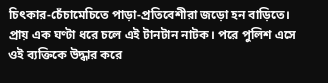চিৎকার-চেঁচামেচিতে পাড়া-প্রতিবেশীরা জড়ো হন বাড়িতে। প্রায় এক ঘণ্টা ধরে চলে এই টানটান নাটক। পরে পুলিশ এসে ওই ব্যক্তিকে উদ্ধার করে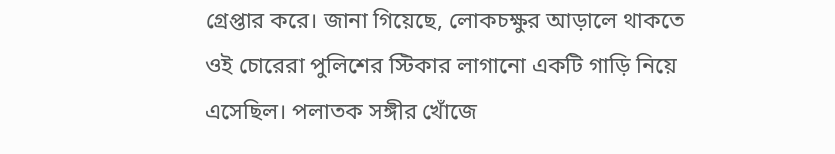গ্রেপ্তার করে। জানা গিয়েছে, লোকচক্ষুর আড়ালে থাকতে ওই চোরেরা পুলিশের স্টিকার লাগানো একটি গাড়ি নিয়ে এসেছিল। পলাতক সঙ্গীর খোঁজে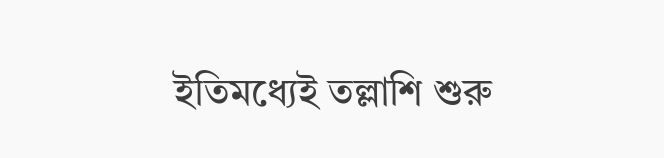ইতিমধ্যেই তল্লাশি শুরু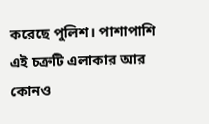করেছে পুলিশ। পাশাপাশি এই চক্রটি এলাকার আর কোনও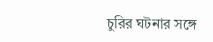চুরির ঘটনার সঙ্গে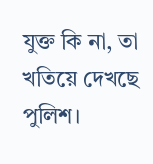যুক্ত কি না, তা খতিয়ে দেখছে পুলিশ।